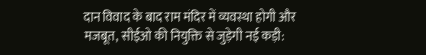दान विवाद के बाद राम मंदिर में व्यवस्था होगी और मजबूत, सीईओ की नियुक्ति से जुड़ेगी नई कड़ी: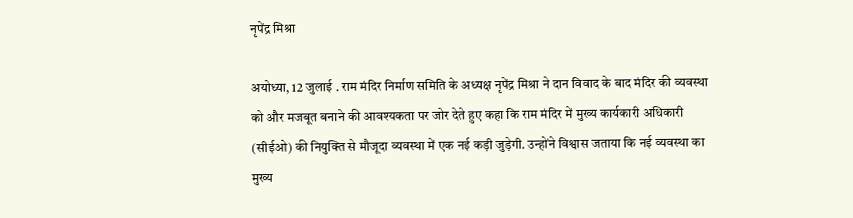नृपेंद्र मिश्रा

अयोध्या, 12 जुलाई . राम मंदिर निर्माण समिति के अध्यक्ष नृपेंद्र मिश्रा ने दान विवाद के बाद मंदिर की व्यवस्था को और मजबूत बनाने की आवश्यकता पर जोर देते हुए कहा कि राम मंदिर में मुख्य कार्यकारी अधिकारी (सीईओ) की नियुक्ति से मौजूदा व्यवस्था में एक नई कड़ी जुड़ेगी. उन्होंने विश्वास जताया कि नई व्यवस्था का मुख्य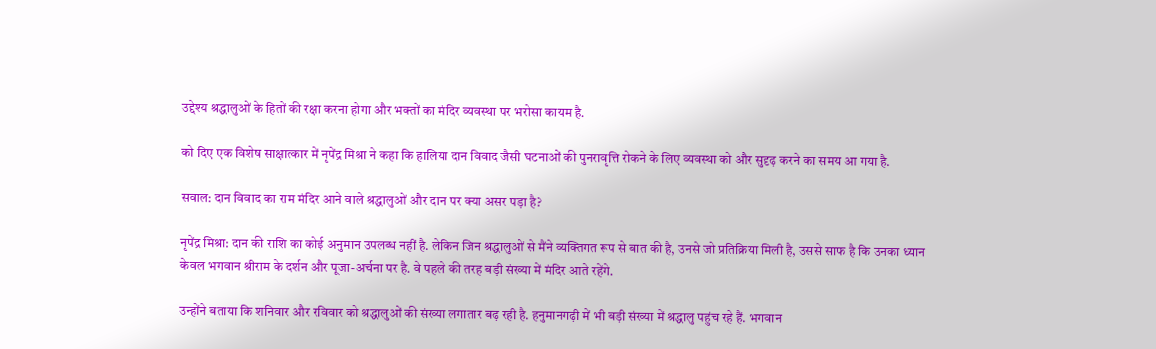उद्देश्य श्रद्धालुओं के हितों की रक्षा करना होगा और भक्तों का मंदिर व्यवस्था पर भरोसा कायम है.

को दिए एक विशेष साक्षात्कार में नृपेंद्र मिश्रा ने कहा कि हालिया दान विवाद जैसी घटनाओं की पुनरावृत्ति रोकने के लिए व्यवस्था को और सुदृढ़ करने का समय आ गया है.

सवाल: दान विवाद का राम मंदिर आने वाले श्रद्धालुओं और दान पर क्या असर पड़ा है?

नृपेंद्र मिश्रा: दान की राशि का कोई अनुमान उपलब्ध नहीं है. लेकिन जिन श्रद्धालुओं से मैंने व्यक्तिगत रूप से बात की है, उनसे जो प्रतिक्रिया मिली है, उससे साफ है कि उनका ध्यान केवल भगवान श्रीराम के दर्शन और पूजा-अर्चना पर है. वे पहले की तरह बड़ी संख्या में मंदिर आते रहेंगे.

उन्होंने बताया कि शनिवार और रविवार को श्रद्धालुओं की संख्या लगातार बढ़ रही है. हनुमानगढ़ी में भी बड़ी संख्या में श्रद्धालु पहुंच रहे हैं. भगवान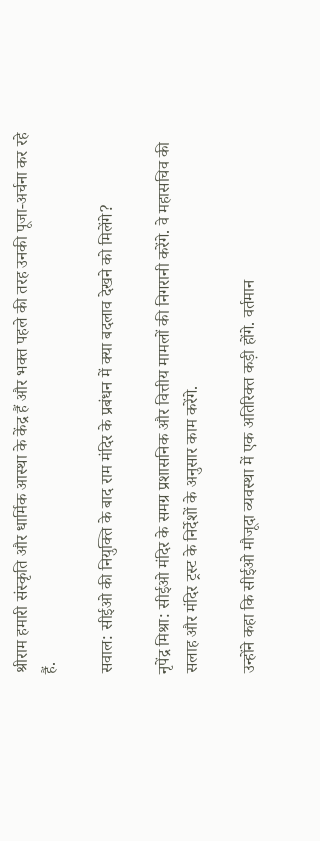श्रीराम हमारी संस्कृति और धार्मिक आस्था के केंद्र हैं और भक्त पहले की तरह उनकी पूजा-अर्चना कर रहे हैं.

सवाल: सीईओ की नियुक्ति के बाद राम मंदिर के प्रबंधन में क्या बदलाव देखने को मिलेंगे?

नृपेंद्र मिश्रा: सीईओ मंदिर के समग्र प्रशासनिक और वित्तीय मामलों की निगरानी करेंगे. वे महासचिव की सलाह और मंदिर ट्रस्ट के निर्देशों के अनुसार काम करेंगे.

उन्होंने कहा कि सीईओ मौजूदा व्यवस्था में एक अतिरिक्त कड़ी होंगे. वर्तमान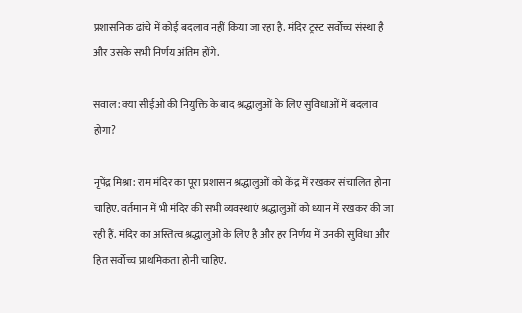प्रशासनिक ढांचे में कोई बदलाव नहीं किया जा रहा है. मंदिर ट्रस्ट सर्वोच्च संस्था है और उसके सभी निर्णय अंतिम होंगे.

सवाल: क्या सीईओ की नियुक्ति के बाद श्रद्धालुओं के लिए सुविधाओं में बदलाव होगा?

नृपेंद्र मिश्रा: राम मंदिर का पूरा प्रशासन श्रद्धालुओं को केंद्र में रखकर संचालित होना चाहिए. वर्तमान में भी मंदिर की सभी व्यवस्थाएं श्रद्धालुओं को ध्यान में रखकर की जा रही हैं. मंदिर का अस्तित्व श्रद्धालुओं के लिए है और हर निर्णय में उनकी सुविधा और हित सर्वोच्च प्राथमिकता होनी चाहिए.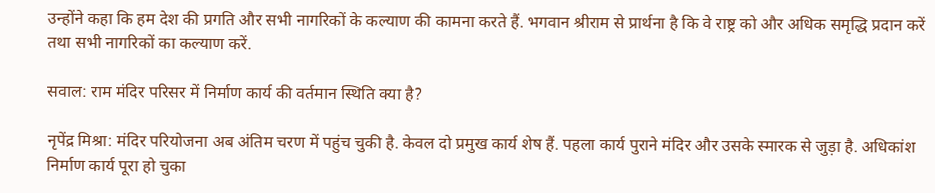उन्होंने कहा कि हम देश की प्रगति और सभी नागरिकों के कल्याण की कामना करते हैं. भगवान श्रीराम से प्रार्थना है कि वे राष्ट्र को और अधिक समृद्धि प्रदान करें तथा सभी नागरिकों का कल्याण करें.

सवाल: राम मंदिर परिसर में निर्माण कार्य की वर्तमान स्थिति क्या है?

नृपेंद्र मिश्रा: मंदिर परियोजना अब अंतिम चरण में पहुंच चुकी है. केवल दो प्रमुख कार्य शेष हैं. पहला कार्य पुराने मंदिर और उसके स्मारक से जुड़ा है. अधिकांश निर्माण कार्य पूरा हो चुका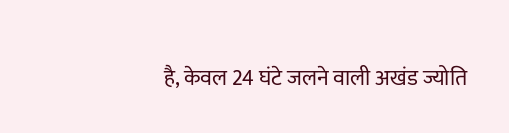है, केवल 24 घंटे जलने वाली अखंड ज्योति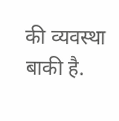की व्यवस्था बाकी है.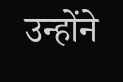उन्होंने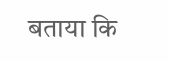बताया कि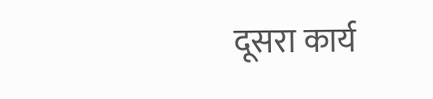दूसरा कार्य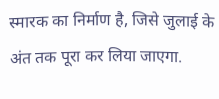स्मारक का निर्माण है, जिसे जुलाई के अंत तक पूरा कर लिया जाएगा.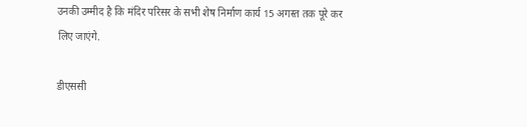उनकी उम्मीद है कि मंदिर परिसर के सभी शेष निर्माण कार्य 15 अगस्त तक पूरे कर लिए जाएंगे.

डीएससी